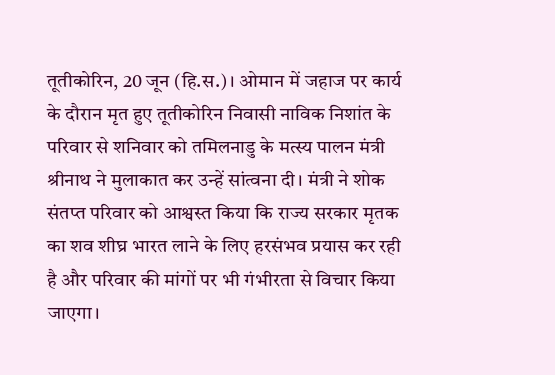तूतीकोरिन, 20 जून (हि.स.)। ओमान में जहाज पर कार्य के दौरान मृत हुए तूतीकोरिन निवासी नाविक निशांत के परिवार से शनिवार को तमिलनाडु के मत्स्य पालन मंत्री श्रीनाथ ने मुलाकात कर उन्हें सांत्वना दी। मंत्री ने शोक संतप्त परिवार को आश्वस्त किया कि राज्य सरकार मृतक का शव शीघ्र भारत लाने के लिए हरसंभव प्रयास कर रही है और परिवार की मांगों पर भी गंभीरता से विचार किया जाएगा।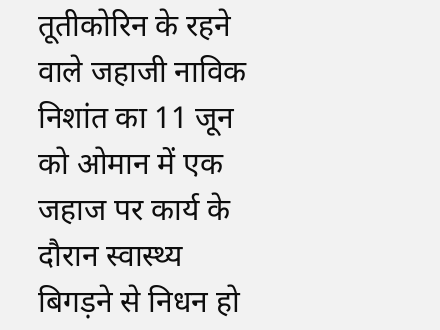तूतीकोरिन के रहने वाले जहाजी नाविक निशांत का 11 जून को ओमान में एक जहाज पर कार्य के दौरान स्वास्थ्य बिगड़ने से निधन हो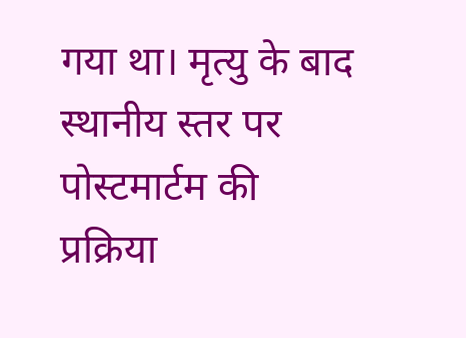गया था। मृत्यु के बाद स्थानीय स्तर पर पोस्टमार्टम की प्रक्रिया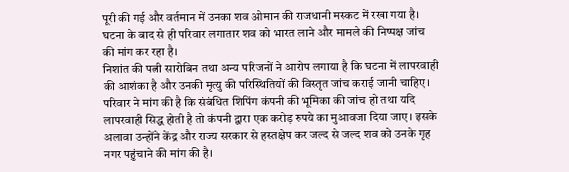पूरी की गई और वर्तमान में उनका शव ओमान की राजधानी मस्कट में रखा गया है। घटना के बाद से ही परिवार लगातार शव को भारत लाने और मामले की निष्पक्ष जांच की मांग कर रहा है।
निशांत की पत्नी सारोबिन तथा अन्य परिजनों ने आरोप लगाया है कि घटना में लापरवाही की आशंका है और उनकी मृत्यु की परिस्थितियों की विस्तृत जांच कराई जानी चाहिए। परिवार ने मांग की है कि संबंधित शिपिंग कंपनी की भूमिका की जांच हो तथा यदि लापरवाही सिद्ध होती है तो कंपनी द्वारा एक करोड़ रुपये का मुआवजा दिया जाए। इसके अलावा उन्होंने केंद्र और राज्य सरकार से हस्तक्षेप कर जल्द से जल्द शव को उनके गृह नगर पहुंचाने की मांग की है।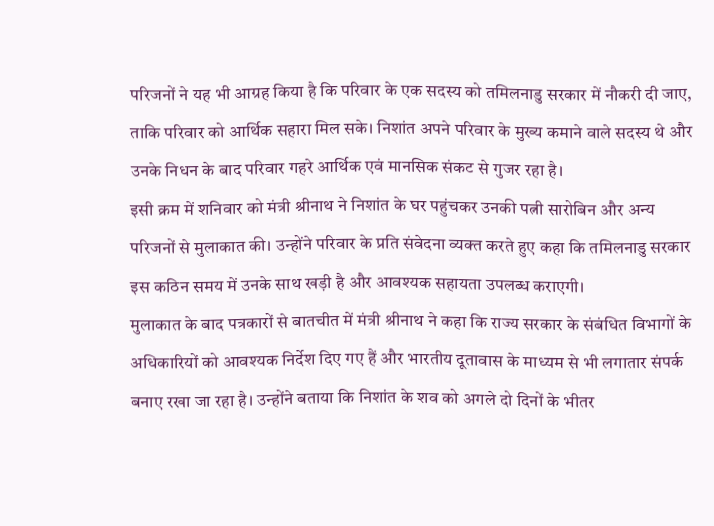परिजनों ने यह भी आग्रह किया है कि परिवार के एक सदस्य को तमिलनाडु सरकार में नौकरी दी जाए, ताकि परिवार को आर्थिक सहारा मिल सके। निशांत अपने परिवार के मुख्य कमाने वाले सदस्य थे और उनके निधन के बाद परिवार गहरे आर्थिक एवं मानसिक संकट से गुजर रहा है।
इसी क्रम में शनिवार को मंत्री श्रीनाथ ने निशांत के घर पहुंचकर उनकी पत्नी सारोबिन और अन्य परिजनों से मुलाकात की। उन्होंने परिवार के प्रति संवेदना व्यक्त करते हुए कहा कि तमिलनाडु सरकार इस कठिन समय में उनके साथ खड़ी है और आवश्यक सहायता उपलब्ध कराएगी।
मुलाकात के बाद पत्रकारों से बातचीत में मंत्री श्रीनाथ ने कहा कि राज्य सरकार के संबंधित विभागों के अधिकारियों को आवश्यक निर्देश दिए गए हैं और भारतीय दूतावास के माध्यम से भी लगातार संपर्क बनाए रखा जा रहा है। उन्होंने बताया कि निशांत के शव को अगले दो दिनों के भीतर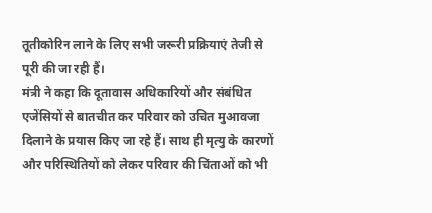तूतीकोरिन लाने के लिए सभी जरूरी प्रक्रियाएं तेजी से पूरी की जा रही हैं।
मंत्री ने कहा कि दूतावास अधिकारियों और संबंधित एजेंसियों से बातचीत कर परिवार को उचित मुआवजा दिलाने के प्रयास किए जा रहे हैं। साथ ही मृत्यु के कारणों और परिस्थितियों को लेकर परिवार की चिंताओं को भी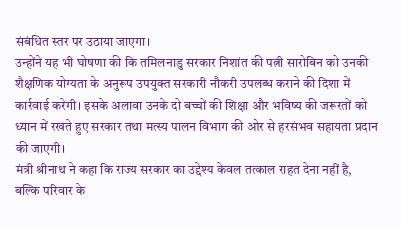संबंधित स्तर पर उठाया जाएगा।
उन्होंने यह भी घोषणा की कि तमिलनाडु सरकार निशांत की पत्नी सारोबिन को उनकी शैक्षणिक योग्यता के अनुरूप उपयुक्त सरकारी नौकरी उपलब्ध कराने की दिशा में कार्रवाई करेगी। इसके अलावा उनके दो बच्चों की शिक्षा और भविष्य की जरूरतों को ध्यान में रखते हुए सरकार तथा मत्स्य पालन विभाग की ओर से हरसंभव सहायता प्रदान की जाएगी।
मंत्री श्रीनाथ ने कहा कि राज्य सरकार का उद्देश्य केवल तत्काल राहत देना नहीं है, बल्कि परिवार के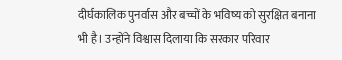दीर्घकालिक पुनर्वास और बच्चों के भविष्य को सुरक्षित बनाना भी है। उन्होंने विश्वास दिलाया कि सरकार परिवार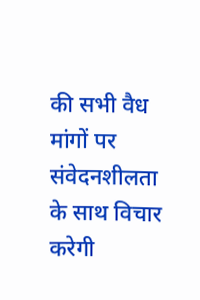की सभी वैध मांगों पर संवेदनशीलता के साथ विचार करेगी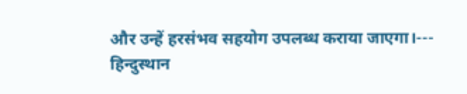और उन्हें हरसंभव सहयोग उपलब्ध कराया जाएगा।---
हिन्दुस्थान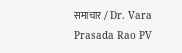समाचार / Dr. Vara Prasada Rao PV